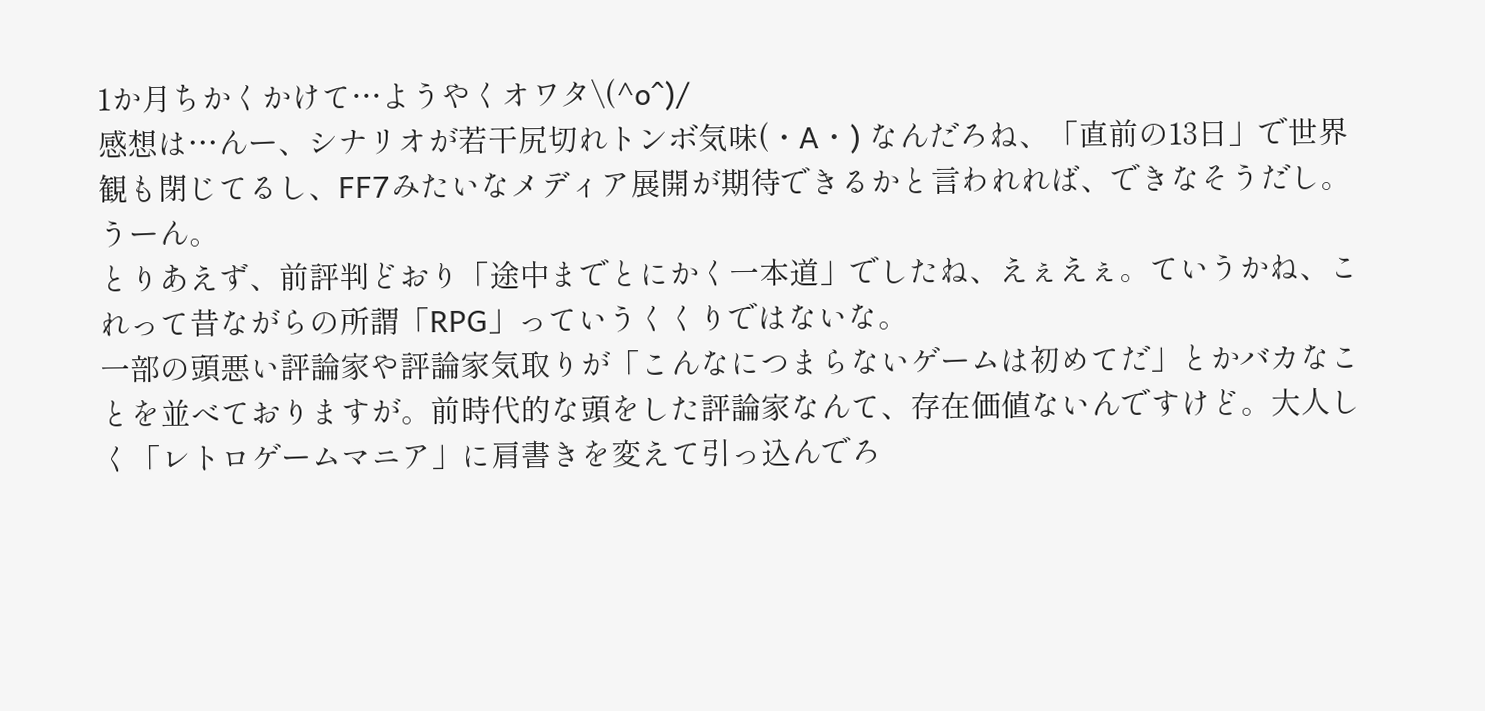1か月ちかくかけて…ようやくオワタ\(^o^)/
感想は…んー、シナリオが若干尻切れトンボ気味(・A・) なんだろね、「直前の13日」で世界観も閉じてるし、FF7みたいなメディア展開が期待できるかと言われれば、できなそうだし。うーん。
とりあえず、前評判どおり「途中までとにかく一本道」でしたね、えぇえぇ。ていうかね、これって昔ながらの所謂「RPG」っていうくくりではないな。
一部の頭悪い評論家や評論家気取りが「こんなにつまらないゲームは初めてだ」とかバカなことを並べておりますが。前時代的な頭をした評論家なんて、存在価値ないんですけど。大人しく「レトロゲームマニア」に肩書きを変えて引っ込んでろ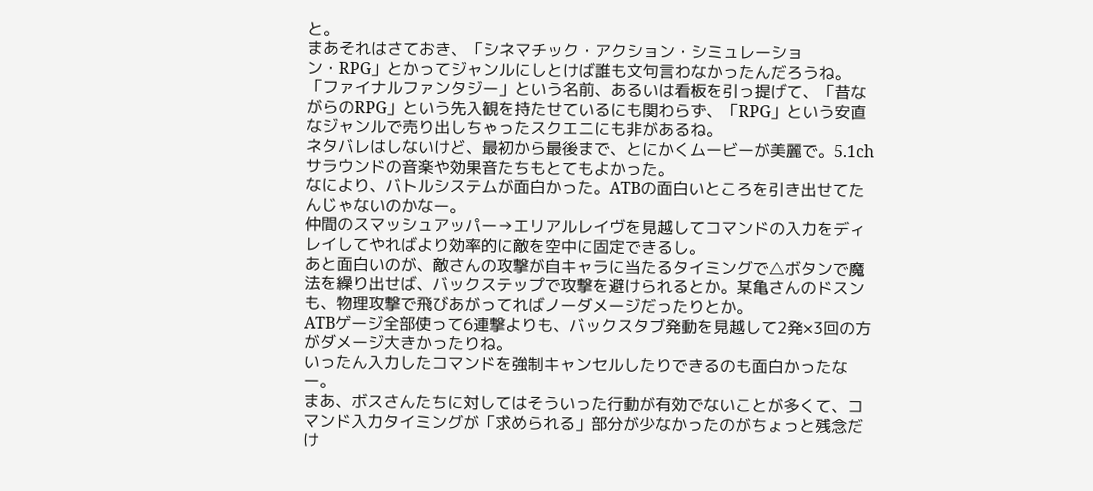と。
まあそれはさておき、「シネマチック・アクション・シミュレーション・RPG」とかってジャンルにしとけば誰も文句言わなかったんだろうね。「ファイナルファンタジー」という名前、あるいは看板を引っ提げて、「昔ながらのRPG」という先入観を持たせているにも関わらず、「RPG」という安直なジャンルで売り出しちゃったスクエニにも非があるね。
ネタバレはしないけど、最初から最後まで、とにかくムービーが美麗で。5.1chサラウンドの音楽や効果音たちもとてもよかった。
なにより、バトルシステムが面白かった。ATBの面白いところを引き出せてたんじゃないのかなー。
仲間のスマッシュアッパー→エリアルレイヴを見越してコマンドの入力をディレイしてやればより効率的に敵を空中に固定できるし。
あと面白いのが、敵さんの攻撃が自キャラに当たるタイミングで△ボタンで魔法を繰り出せば、バックステップで攻撃を避けられるとか。某亀さんのドスンも、物理攻撃で飛びあがってればノーダメージだったりとか。
ATBゲージ全部使って6連撃よりも、バックスタブ発動を見越して2発×3回の方がダメージ大きかったりね。
いったん入力したコマンドを強制キャンセルしたりできるのも面白かったなー。
まあ、ボスさんたちに対してはそういった行動が有効でないことが多くて、コマンド入力タイミングが「求められる」部分が少なかったのがちょっと残念だけ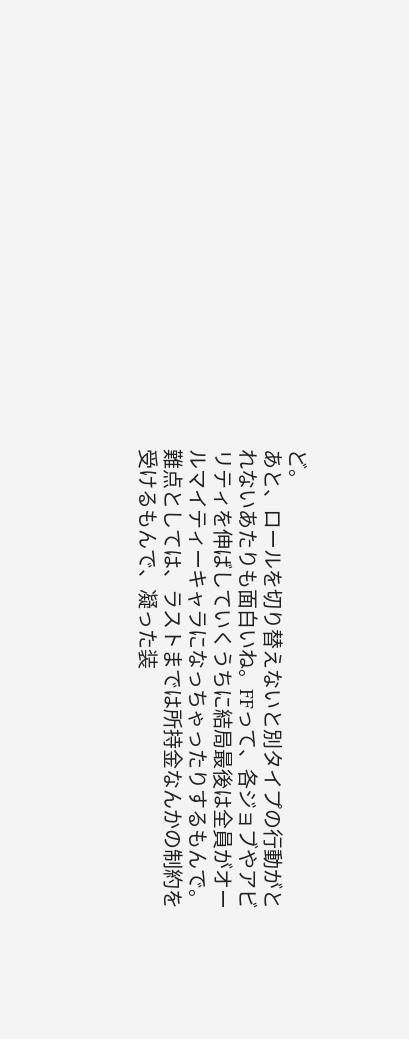ど。
あと、ロールを切り替えないと別タイプの行動がとれないあたりも面白いね。FFって、各ジョブやアビリティを伸ばしていくうちに結局最後は全員がオールマイティーキャラになっちゃったりするもんで。
難点としては、ラストまでは所持金なんかの制約を受けるもんで、凝った装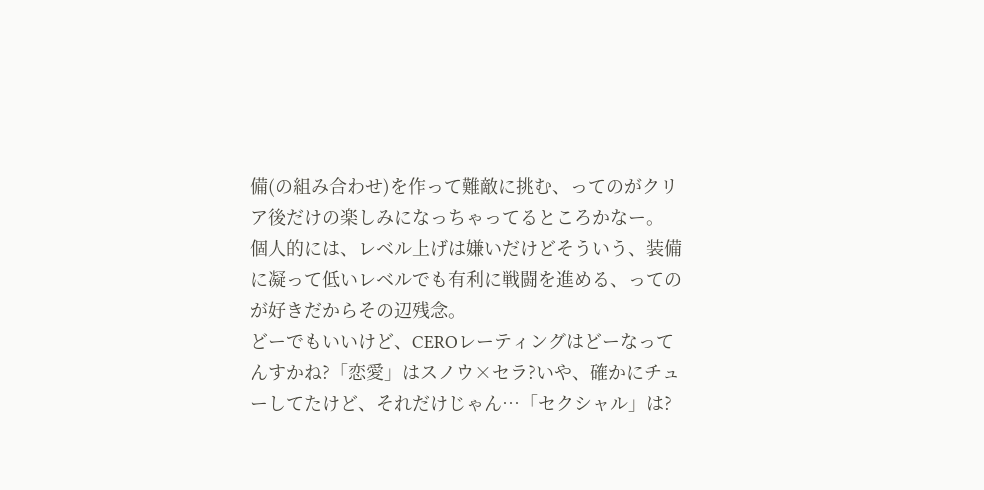備(の組み合わせ)を作って難敵に挑む、ってのがクリア後だけの楽しみになっちゃってるところかなー。
個人的には、レベル上げは嫌いだけどそういう、装備に凝って低いレベルでも有利に戦闘を進める、ってのが好きだからその辺残念。
どーでもいいけど、CEROレーティングはどーなってんすかね?「恋愛」はスノウ×セラ?いや、確かにチューしてたけど、それだけじゃん…「セクシャル」は?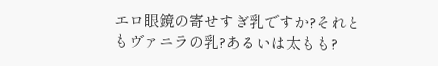エロ眼鏡の寄せすぎ乳ですか?それともヴァニラの乳?あるいは太もも?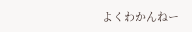よくわかんねー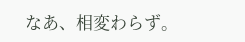なあ、相変わらず。